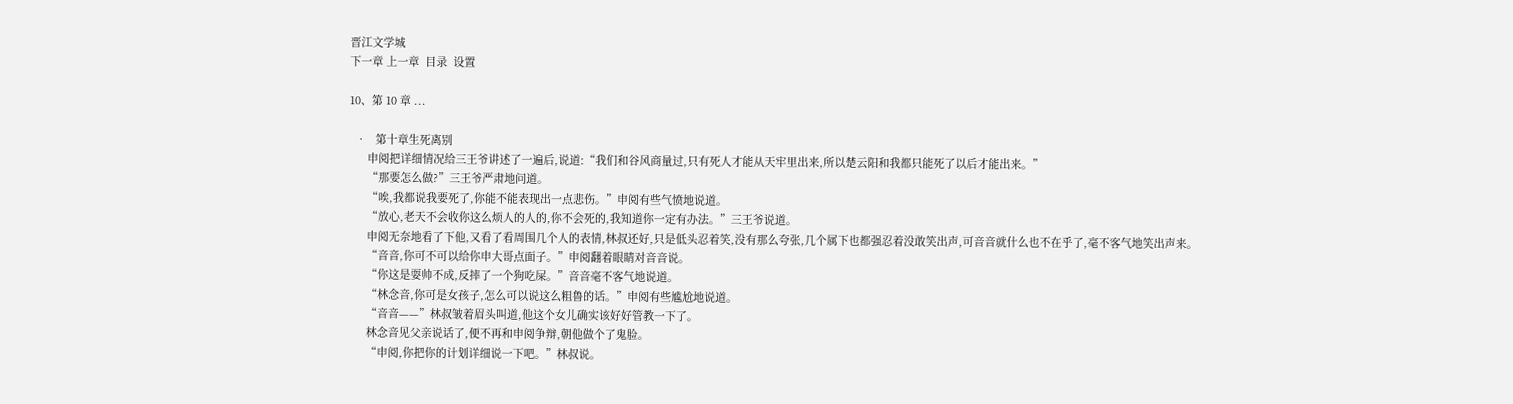晋江文学城
下一章 上一章  目录  设置

10、第 10 章 ...

  •   第十章生死离别
      申阅把详细情况给三王爷讲述了一遍后,说道:“我们和谷风商量过,只有死人才能从天牢里出来,所以楚云阳和我都只能死了以后才能出来。”
      “那要怎么做?”三王爷严肃地问道。
      “唉,我都说我要死了,你能不能表现出一点悲伤。”申阅有些气愤地说道。
      “放心,老天不会收你这么烦人的人的,你不会死的,我知道你一定有办法。”三王爷说道。
      申阅无奈地看了下他,又看了看周围几个人的表情,林叔还好,只是低头忍着笑,没有那么夸张,几个属下也都强忍着没敢笑出声,可音音就什么也不在乎了,毫不客气地笑出声来。
      “音音,你可不可以给你申大哥点面子。”申阅翻着眼睛对音音说。
      “你这是耍帅不成,反摔了一个狗吃屎。”音音毫不客气地说道。
      “林念音,你可是女孩子,怎么可以说这么粗鲁的话。”申阅有些尴尬地说道。
      “音音——”林叔皱着眉头叫道,他这个女儿确实该好好管教一下了。
      林念音见父亲说话了,便不再和申阅争辩,朝他做个了鬼脸。
      “申阅,你把你的计划详细说一下吧。”林叔说。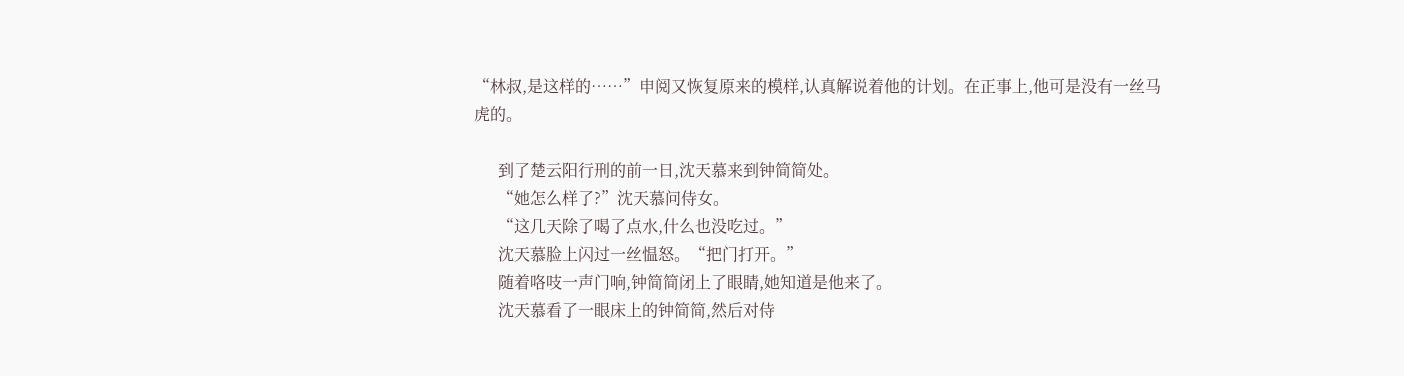“林叔,是这样的……”申阅又恢复原来的模样,认真解说着他的计划。在正事上,他可是没有一丝马虎的。

      到了楚云阳行刑的前一日,沈天慕来到钟简简处。
      “她怎么样了?”沈天慕问侍女。
      “这几天除了喝了点水,什么也没吃过。”
      沈天慕脸上闪过一丝愠怒。“把门打开。”
      随着咯吱一声门响,钟简简闭上了眼睛,她知道是他来了。
      沈天慕看了一眼床上的钟简简,然后对侍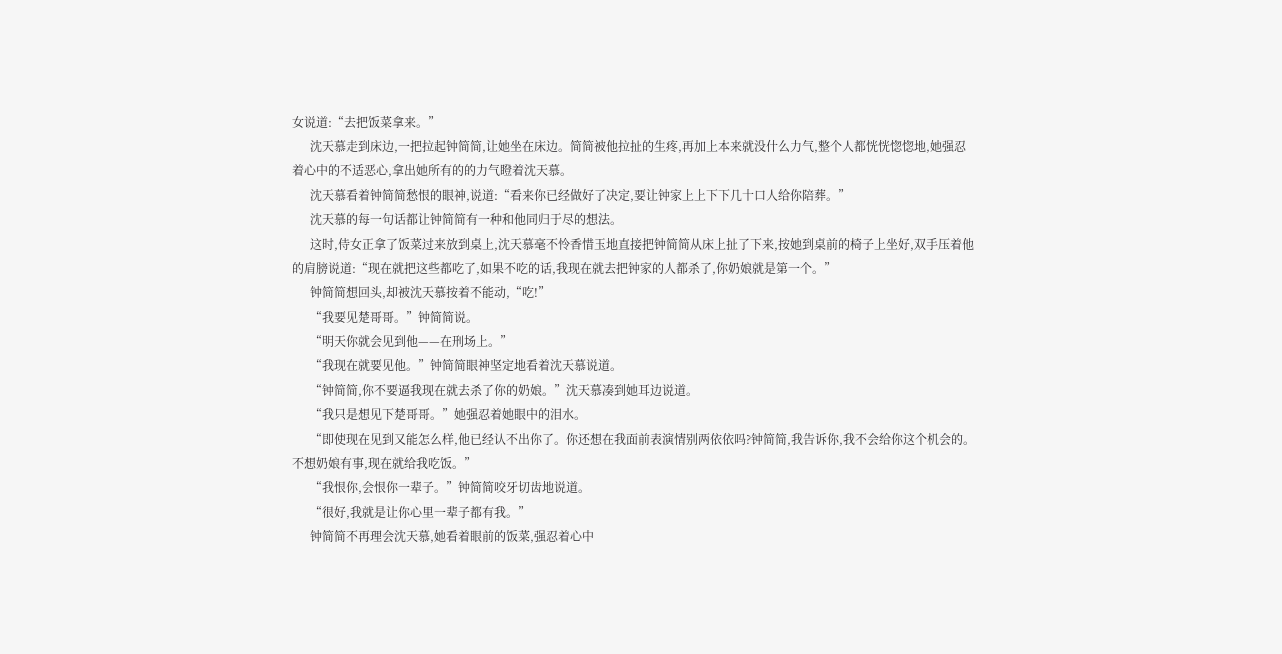女说道:“去把饭菜拿来。”
      沈天慕走到床边,一把拉起钟简简,让她坐在床边。简简被他拉扯的生疼,再加上本来就没什么力气,整个人都恍恍惚惚地,她强忍着心中的不适恶心,拿出她所有的的力气瞪着沈天慕。
      沈天慕看着钟简简愁恨的眼神,说道:“看来你已经做好了决定,要让钟家上上下下几十口人给你陪葬。”
      沈天慕的每一句话都让钟简简有一种和他同归于尽的想法。
      这时,侍女正拿了饭菜过来放到桌上,沈天慕毫不怜香惜玉地直接把钟简简从床上扯了下来,按她到桌前的椅子上坐好,双手压着他的肩膀说道:“现在就把这些都吃了,如果不吃的话,我现在就去把钟家的人都杀了,你奶娘就是第一个。”
      钟简简想回头,却被沈天慕按着不能动,“吃!”
      “我要见楚哥哥。”钟简简说。
      “明天你就会见到他——在刑场上。”
      “我现在就要见他。”钟简简眼神坚定地看着沈天慕说道。
      “钟简简,你不要逼我现在就去杀了你的奶娘。”沈天慕凑到她耳边说道。
      “我只是想见下楚哥哥。”她强忍着她眼中的泪水。
      “即使现在见到又能怎么样,他已经认不出你了。你还想在我面前表演情别两依依吗?钟简简,我告诉你,我不会给你这个机会的。不想奶娘有事,现在就给我吃饭。”
      “我恨你,会恨你一辈子。”钟简简咬牙切齿地说道。
      “很好,我就是让你心里一辈子都有我。”
      钟简简不再理会沈天慕,她看着眼前的饭菜,强忍着心中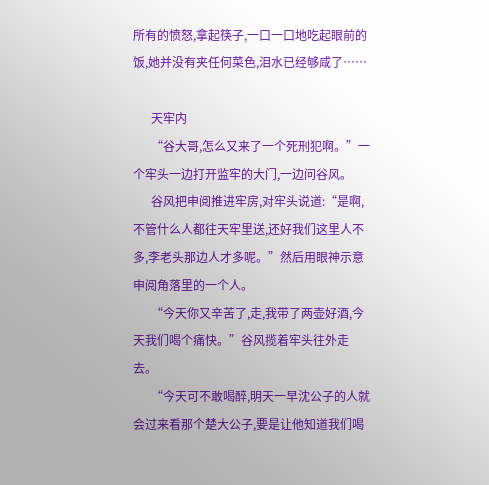所有的愤怒,拿起筷子,一口一口地吃起眼前的饭,她并没有夹任何菜色,泪水已经够咸了……

      天牢内
      “谷大哥,怎么又来了一个死刑犯啊。”一个牢头一边打开监牢的大门,一边问谷风。
      谷风把申阅推进牢房,对牢头说道:“是啊,不管什么人都往天牢里送,还好我们这里人不多,李老头那边人才多呢。”然后用眼神示意申阅角落里的一个人。
      “今天你又辛苦了,走,我带了两壶好酒,今天我们喝个痛快。”谷风揽着牢头往外走去。
      “今天可不敢喝醉,明天一早沈公子的人就会过来看那个楚大公子,要是让他知道我们喝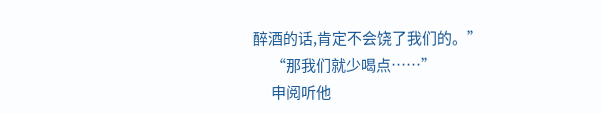醉酒的话,肯定不会饶了我们的。”
      “那我们就少喝点……”
      申阅听他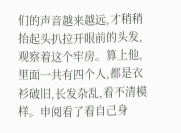们的声音越来越远,才稍稍抬起头扒拉开眼前的头发,观察着这个牢房。算上他,里面一共有四个人,都是衣衫破旧,长发杂乱,看不清模样。申阅看了看自己身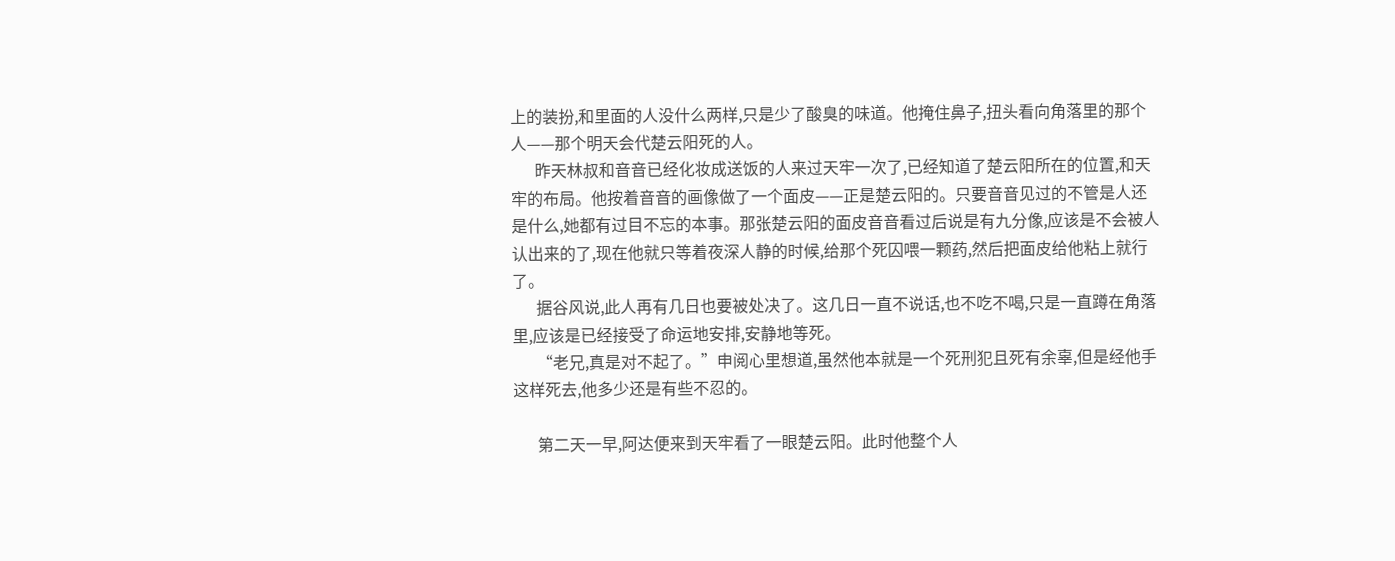上的装扮,和里面的人没什么两样,只是少了酸臭的味道。他掩住鼻子,扭头看向角落里的那个人——那个明天会代楚云阳死的人。
      昨天林叔和音音已经化妆成送饭的人来过天牢一次了,已经知道了楚云阳所在的位置,和天牢的布局。他按着音音的画像做了一个面皮——正是楚云阳的。只要音音见过的不管是人还是什么,她都有过目不忘的本事。那张楚云阳的面皮音音看过后说是有九分像,应该是不会被人认出来的了,现在他就只等着夜深人静的时候,给那个死囚喂一颗药,然后把面皮给他粘上就行了。
      据谷风说,此人再有几日也要被处决了。这几日一直不说话,也不吃不喝,只是一直蹲在角落里,应该是已经接受了命运地安排,安静地等死。
      “老兄,真是对不起了。”申阅心里想道,虽然他本就是一个死刑犯且死有余辜,但是经他手这样死去,他多少还是有些不忍的。

      第二天一早,阿达便来到天牢看了一眼楚云阳。此时他整个人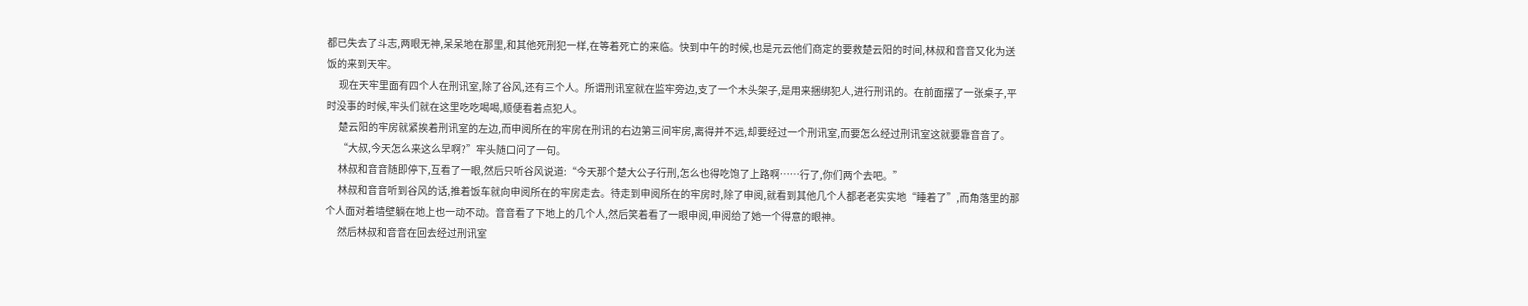都已失去了斗志,两眼无神,呆呆地在那里,和其他死刑犯一样,在等着死亡的来临。快到中午的时候,也是元云他们商定的要救楚云阳的时间,林叔和音音又化为送饭的来到天牢。
      现在天牢里面有四个人在刑讯室,除了谷风,还有三个人。所谓刑讯室就在监牢旁边,支了一个木头架子,是用来捆绑犯人,进行刑讯的。在前面摆了一张桌子,平时没事的时候,牢头们就在这里吃吃喝喝,顺便看着点犯人。
      楚云阳的牢房就紧挨着刑讯室的左边,而申阅所在的牢房在刑讯的右边第三间牢房,离得并不远,却要经过一个刑讯室,而要怎么经过刑讯室这就要靠音音了。
      “大叔,今天怎么来这么早啊?”牢头随口问了一句。
      林叔和音音随即停下,互看了一眼,然后只听谷风说道:“今天那个楚大公子行刑,怎么也得吃饱了上路啊……行了,你们两个去吧。”
      林叔和音音听到谷风的话,推着饭车就向申阅所在的牢房走去。待走到申阅所在的牢房时,除了申阅,就看到其他几个人都老老实实地“睡着了”,而角落里的那个人面对着墙壁躺在地上也一动不动。音音看了下地上的几个人,然后笑着看了一眼申阅,申阅给了她一个得意的眼神。
      然后林叔和音音在回去经过刑讯室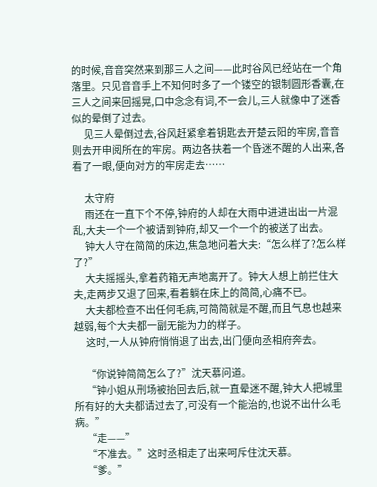的时候,音音突然来到那三人之间——此时谷风已经站在一个角落里。只见音音手上不知何时多了一个镂空的银制圆形香囊,在三人之间来回摇晃,口中念念有词,不一会儿,三人就像中了迷香似的晕倒了过去。
      见三人晕倒过去,谷风赶紧拿着钥匙去开楚云阳的牢房,音音则去开申阅所在的牢房。两边各扶着一个昏迷不醒的人出来,各看了一眼,便向对方的牢房走去……

      太守府
      雨还在一直下个不停,钟府的人却在大雨中进进出出一片混乱,大夫一个一个被请到钟府,却又一个一个的被送了出去。
      钟大人守在简简的床边,焦急地问着大夫:“怎么样了?怎么样了?”
      大夫摇摇头,拿着药箱无声地离开了。钟大人想上前拦住大夫,走两步又退了回来,看着躺在床上的简简,心痛不已。
      大夫都检查不出任何毛病,可简简就是不醒,而且气息也越来越弱,每个大夫都一副无能为力的样子。
      这时,一人从钟府悄悄退了出去,出门便向丞相府奔去。

      “你说钟简简怎么了?”沈天慕问道。
      “钟小姐从刑场被抬回去后,就一直晕迷不醒,钟大人把城里所有好的大夫都请过去了,可没有一个能治的,也说不出什么毛病。”
      “走——”
      “不准去。”这时丞相走了出来呵斥住沈天慕。
      “爹。”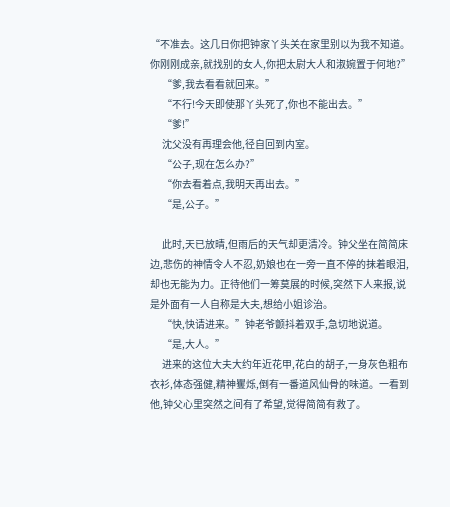“不准去。这几日你把钟家丫头关在家里别以为我不知道。你刚刚成亲,就找别的女人,你把太尉大人和淑婉置于何地?”
      “爹,我去看看就回来。”
      “不行!今天即使那丫头死了,你也不能出去。”
      “爹!”
      沈父没有再理会他,径自回到内室。
      “公子,现在怎么办?”
      “你去看着点,我明天再出去。”
      “是,公子。”

      此时,天已放晴,但雨后的天气却更清冷。钟父坐在简简床边,悲伤的神情令人不忍,奶娘也在一旁一直不停的抹着眼泪,却也无能为力。正待他们一筹莫展的时候,突然下人来报,说是外面有一人自称是大夫,想给小姐诊治。
      “快,快请进来。”钟老爷颤抖着双手,急切地说道。
      “是,大人。”
      进来的这位大夫大约年近花甲,花白的胡子,一身灰色粗布衣衫,体态强健,精神矍烁,倒有一番道风仙骨的味道。一看到他,钟父心里突然之间有了希望,觉得简简有救了。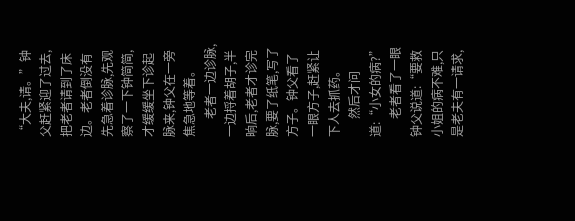“大夫,请。”钟父赶紧迎了过去,把老者请到了床边。老者倒没有先急着诊脉,先观察了一下钟简简,才缓缓坐下诊起脉来,钟父在一旁焦急地等着。
      老者一边诊脉,一边捋着胡子,半晌后,老者才诊完脉,要了纸笔,写了方子。钟父看了一眼方子,赶紧让下人去抓药。
      然后才问道:“小女的病?”
      老者看了一眼钟父说道:“要救小姐的病不难,只是老夫有一请求,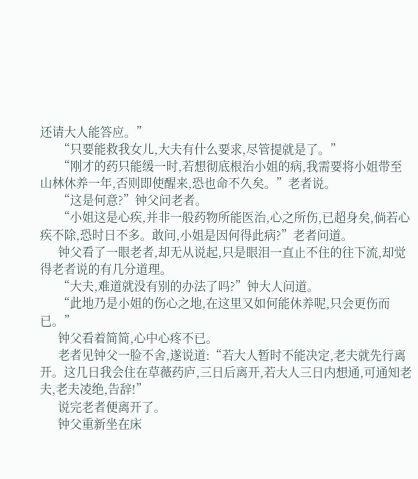还请大人能答应。”
      “只要能救我女儿,大夫有什么要求,尽管提就是了。”
      “刚才的药只能缓一时,若想彻底根治小姐的病,我需要将小姐带至山林休养一年,否则即使醒来,恐也命不久矣。”老者说。
      “这是何意?”钟父问老者。
      “小姐这是心疾,并非一般药物所能医治,心之所伤,已超身矣,倘若心疾不除,恐时日不多。敢问,小姐是因何得此病?”老者问道。
      钟父看了一眼老者,却无从说起,只是眼泪一直止不住的往下流,却觉得老者说的有几分道理。
      “大夫,难道就没有别的办法了吗?”钟大人问道。
      “此地乃是小姐的伤心之地,在这里又如何能休养呢,只会更伤而已。”
      钟父看着简简,心中心疼不已。
      老者见钟父一脸不舍,遂说道:“若大人暂时不能决定,老夫就先行离开。这几日我会住在草薇药庐,三日后离开,若大人三日内想通,可通知老夫,老夫凌绝,告辞!”
      说完老者便离开了。
      钟父重新坐在床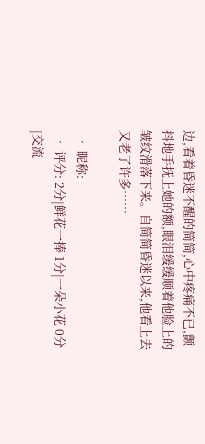边,看着昏迷不醒的简简,心中疼痛不已,颤抖地手抚上她的额,眼泪缓缓顺着他脸上的皱纹滑落下来。自简简昏迷以来,他看上去又老了许多……

  • 昵称:
  • 评分: 2分|鲜花一捧 1分|一朵小花 0分|交流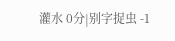灌水 0分|别字捉虫 -1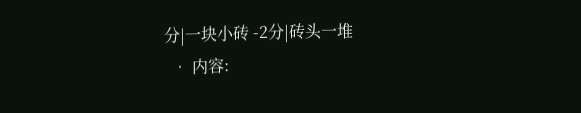分|一块小砖 -2分|砖头一堆
  • 内容: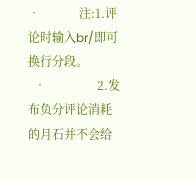•             注:1.评论时输入br/即可换行分段。
  •                 2.发布负分评论消耗的月石并不会给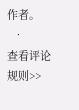作者。
  •             查看评论规则>>